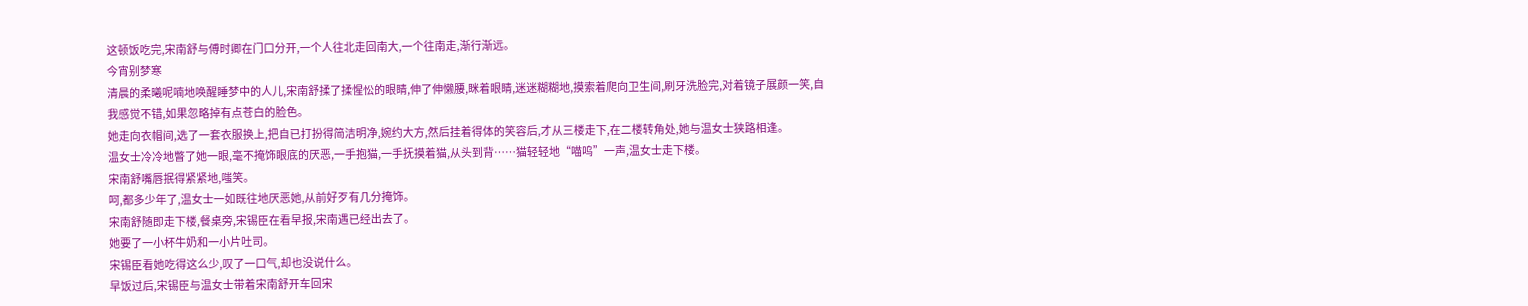这顿饭吃完,宋南舒与傅时卿在门口分开,一个人往北走回南大,一个往南走,渐行渐远。
今宵别梦寒
清晨的柔曦呢喃地唤醒睡梦中的人儿,宋南舒揉了揉惺忪的眼睛,伸了伸懒腰,眯着眼睛,迷迷糊糊地,摸索着爬向卫生间,刷牙洗脸完,对着镜子展颜一笑,自我感觉不错,如果忽略掉有点苍白的脸色。
她走向衣帽间,选了一套衣服换上,把自已打扮得简洁明净,婉约大方,然后挂着得体的笑容后,才从三楼走下,在二楼转角处,她与温女士狭路相逢。
温女士冷冷地瞥了她一眼,毫不掩饰眼底的厌恶,一手抱猫,一手抚摸着猫,从头到背……猫轻轻地“喵呜”一声,温女士走下楼。
宋南舒嘴唇抿得紧紧地,嗤笑。
呵,都多少年了,温女士一如既往地厌恶她,从前好歹有几分掩饰。
宋南舒随即走下楼,餐桌旁,宋锡臣在看早报,宋南遇已经出去了。
她要了一小杯牛奶和一小片吐司。
宋锡臣看她吃得这么少,叹了一口气,却也没说什么。
早饭过后,宋锡臣与温女士带着宋南舒开车回宋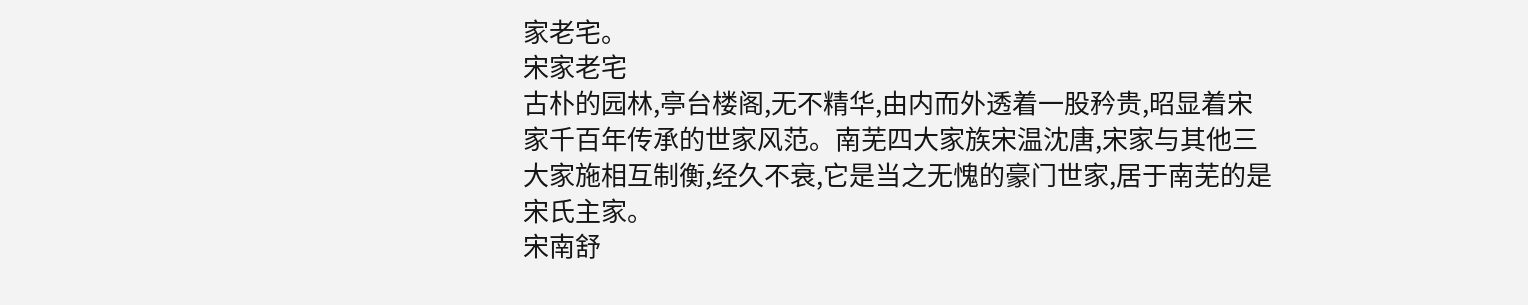家老宅。
宋家老宅
古朴的园林,亭台楼阁,无不精华,由内而外透着一股矜贵,昭显着宋家千百年传承的世家风范。南芜四大家族宋温沈唐,宋家与其他三大家施相互制衡,经久不衰,它是当之无愧的豪门世家,居于南芜的是宋氏主家。
宋南舒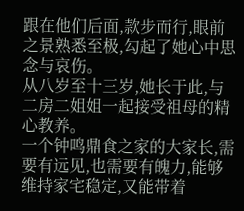跟在他们后面,款步而行,眼前之景熟悉至极,勾起了她心中思念与哀伤。
从八岁至十三岁,她长于此,与二房二姐姐一起接受祖母的精心教养。
一个钟鸣鼎食之家的大家长,需要有远见,也需要有魄力,能够维持家宅稳定,又能带着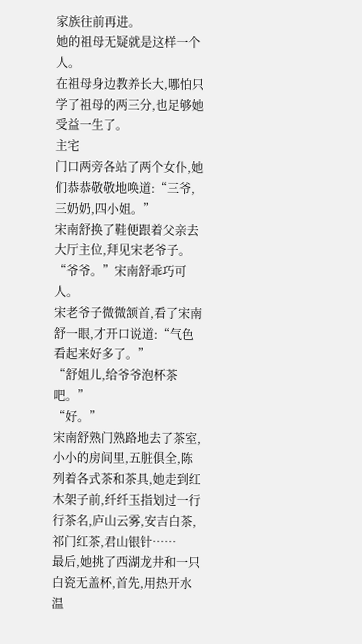家族往前再进。
她的祖母无疑就是这样一个人。
在祖母身边教养长大,哪怕只学了祖母的两三分,也足够她受益一生了。
主宅
门口两旁各站了两个女仆,她们恭恭敬敬地唤道:“三爷,三奶奶,四小姐。”
宋南舒换了鞋便跟着父亲去大厅主位,拜见宋老爷子。
“爷爷。”宋南舒乖巧可人。
宋老爷子微微颔首,看了宋南舒一眼,才开口说道:“气色看起来好多了。”
“舒姐儿,给爷爷泡杯茶吧。”
“好。”
宋南舒熟门熟路地去了茶室,小小的房间里,五脏俱全,陈列着各式茶和茶具,她走到红木架子前,纤纤玉指划过一行行茶名,庐山云雾,安吉白茶,祁门红茶,君山银针……
最后,她挑了西湖龙井和一只白瓷无盖杯,首先,用热开水温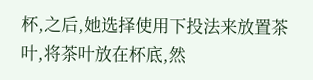杯,之后,她选择使用下投法来放置茶叶,将茶叶放在杯底,然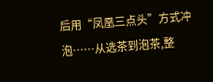后用“凤凰三点头”方式冲泡……从选茶到泡茶,整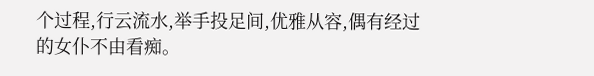个过程,行云流水,举手投足间,优雅从容,偶有经过的女仆不由看痴。